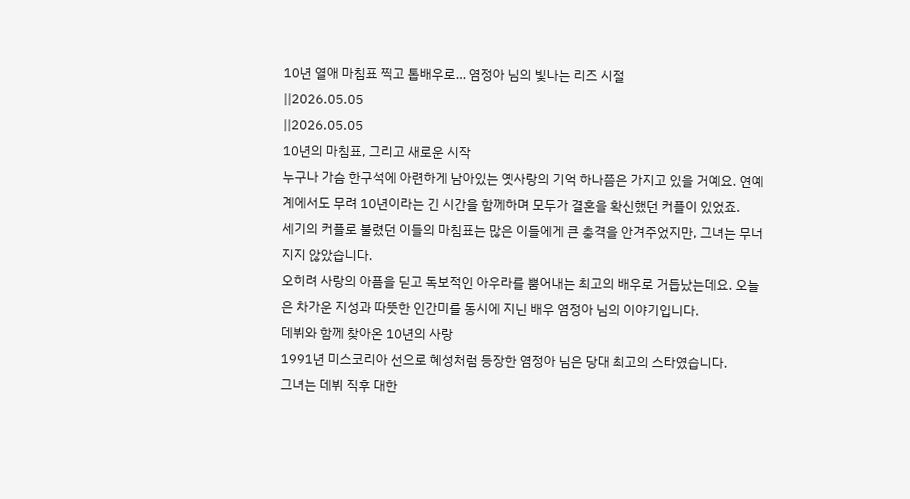10년 열애 마침표 찍고 톱배우로… 염정아 님의 빛나는 리즈 시절
||2026.05.05
||2026.05.05
10년의 마침표, 그리고 새로운 시작
누구나 가슴 한구석에 아련하게 남아있는 옛사랑의 기억 하나쯤은 가지고 있을 거예요. 연예계에서도 무려 10년이라는 긴 시간을 함께하며 모두가 결혼을 확신했던 커플이 있었죠.
세기의 커플로 불렸던 이들의 마침표는 많은 이들에게 큰 충격을 안겨주었지만, 그녀는 무너지지 않았습니다.
오히려 사랑의 아픔을 딛고 독보적인 아우라를 뿜어내는 최고의 배우로 거듭났는데요. 오늘은 차가운 지성과 따뜻한 인간미를 동시에 지닌 배우 염정아 님의 이야기입니다.
데뷔와 함께 찾아온 10년의 사랑
1991년 미스코리아 선으로 혜성처럼 등장한 염정아 님은 당대 최고의 스타였습니다.
그녀는 데뷔 직후 대한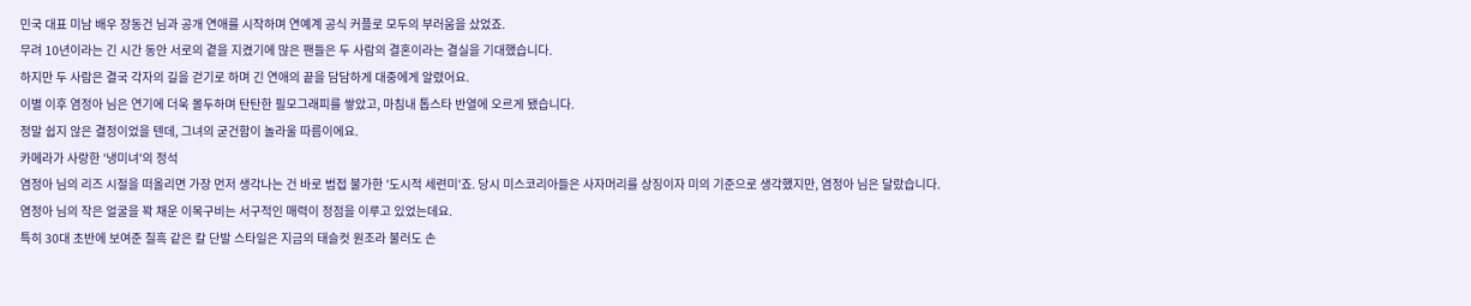민국 대표 미남 배우 장동건 님과 공개 연애를 시작하며 연예계 공식 커플로 모두의 부러움을 샀었죠.
무려 10년이라는 긴 시간 동안 서로의 곁을 지켰기에 많은 팬들은 두 사람의 결혼이라는 결실을 기대했습니다.
하지만 두 사람은 결국 각자의 길을 걷기로 하며 긴 연애의 끝을 담담하게 대중에게 알렸어요.
이별 이후 염정아 님은 연기에 더욱 몰두하며 탄탄한 필모그래피를 쌓았고, 마침내 톱스타 반열에 오르게 됐습니다.
정말 쉽지 않은 결정이었을 텐데, 그녀의 굳건함이 놀라울 따름이에요.
카메라가 사랑한 '냉미녀'의 정석
염정아 님의 리즈 시절을 떠올리면 가장 먼저 생각나는 건 바로 범접 불가한 '도시적 세련미'죠. 당시 미스코리아들은 사자머리를 상징이자 미의 기준으로 생각했지만, 염정아 님은 달랐습니다.
염정아 님의 작은 얼굴을 꽉 채운 이목구비는 서구적인 매력이 정점을 이루고 있었는데요.
특히 30대 초반에 보여준 칠흑 같은 칼 단발 스타일은 지금의 태슬컷 원조라 불러도 손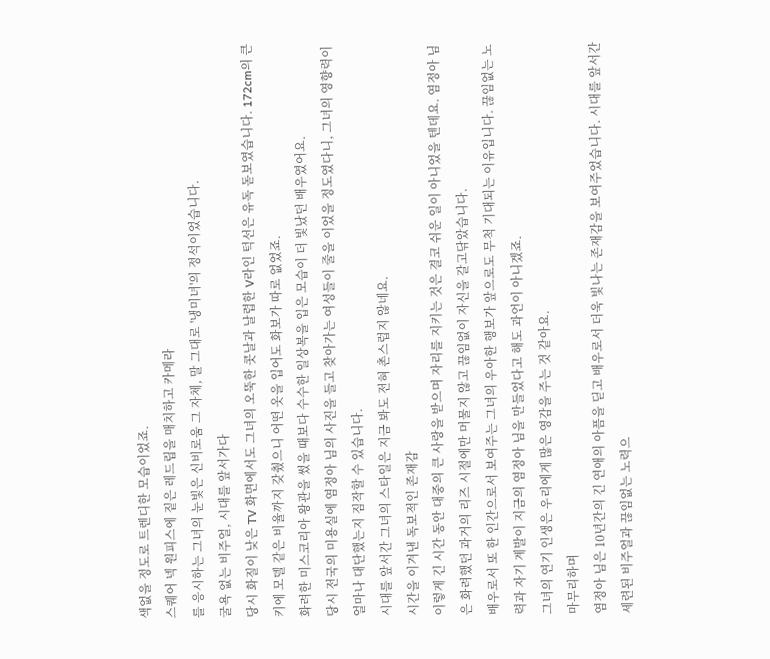색없을 정도로 트렌디한 모습이었죠.
스퀘어 넥 원피스에 짙은 레드립을 매치하고 카메라
를 응시하는 그녀의 눈빛은 신비로움 그 자체, 말 그대로 '냉미녀'의 정석이었습니다.
굴욕 없는 비주얼, 시대를 앞서가다
당시 화질이 낮은 TV 화면에서도 그녀의 오뚝한 콧날과 날렵한 V라인 턱선은 유독 돋보였습니다. 172cm의 큰 키에 모델 같은 비율까지 갖췄으니 어떤 옷을 입어도 화보가 따로 없었죠.
화려한 미스코리아 왕관을 썼을 때보다 수수한 일상복을 입은 모습이 더 빛났던 배우였어요.
당시 전국의 미용실에 염정아 님의 사진을 들고 찾아가는 여성들이 줄을 이었을 정도였다니, 그녀의 영향력이 얼마나 대단했는지 짐작할 수 있습니다.
시대를 앞서간 그녀의 스타일은 지금 봐도 전혀 촌스럽지 않네요.
시간을 이겨낸 독보적인 존재감
이렇게 긴 시간 동안 대중의 큰 사랑을 받으며 자리를 지키는 것은 결코 쉬운 일이 아니었을 텐데요. 염정아 님은 화려했던 과거의 리즈 시절에만 머물지 않고 끊임없이 자신을 갈고닦았습니다.
배우로서 또 한 인간으로서 보여주는 그녀의 우아한 행보가 앞으로도 무척 기대되는 이유입니다. 끊임없는 노력과 자기 계발이 지금의 염정아 님을 만들었다고 해도 과언이 아니겠죠.
그녀의 연기 인생은 우리에게 많은 영감을 주는 것 같아요.
마무리하며
염정아 님은 10년간의 긴 연애의 아픔을 딛고 배우로서 더욱 빛나는 존재감을 보여주었습니다. 시대를 앞서간 세련된 비주얼과 끊임없는 노력으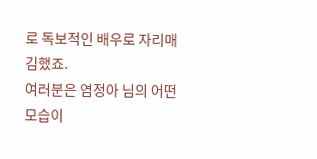로 독보적인 배우로 자리매김했죠.
여러분은 염정아 님의 어떤 모습이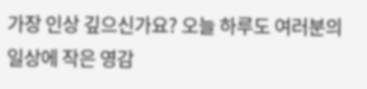가장 인상 깊으신가요? 오늘 하루도 여러분의 일상에 작은 영감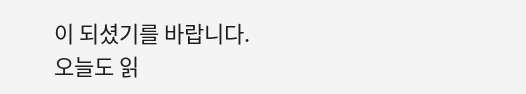이 되셨기를 바랍니다.
오늘도 읽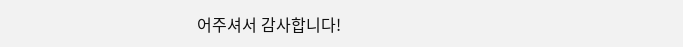어주셔서 감사합니다!